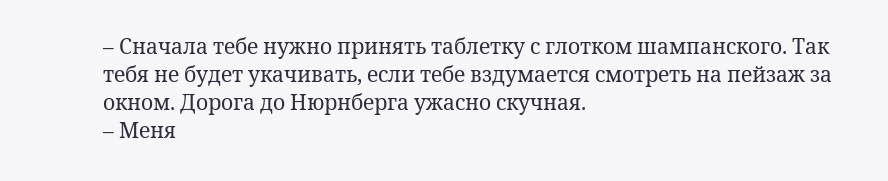– Сначала тебе нужно принять таблетку с глотком шампанского. Так тебя не будет укачивать, если тебе вздумается смотреть на пейзаж за окном. Дорога до Нюрнберга ужасно скучная.
– Меня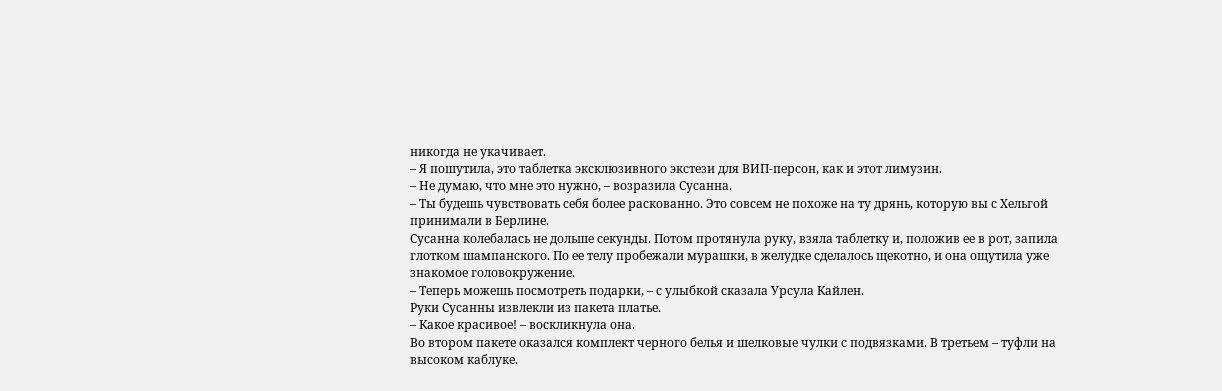никогда не укачивает.
– Я пошутила, это таблетка эксклюзивного экстези для ВИП-персон, как и этот лимузин.
– Не думаю, что мне это нужно, – возразила Сусанна.
– Ты будешь чувствовать себя более раскованно. Это совсем не похоже на ту дрянь, которую вы с Хельгой принимали в Берлине.
Сусанна колебалась не дольше секунды. Потом протянула руку, взяла таблетку и, положив ее в рот, запила глотком шампанского. По ее телу пробежали мурашки, в желудке сделалось щекотно, и она ощутила уже знакомое головокружение.
– Теперь можешь посмотреть подарки, – с улыбкой сказала Урсула Кайлен.
Руки Сусанны извлекли из пакета платье.
– Какое красивое! – воскликнула она.
Во втором пакете оказался комплект черного белья и шелковые чулки с подвязками. В третьем – туфли на высоком каблуке.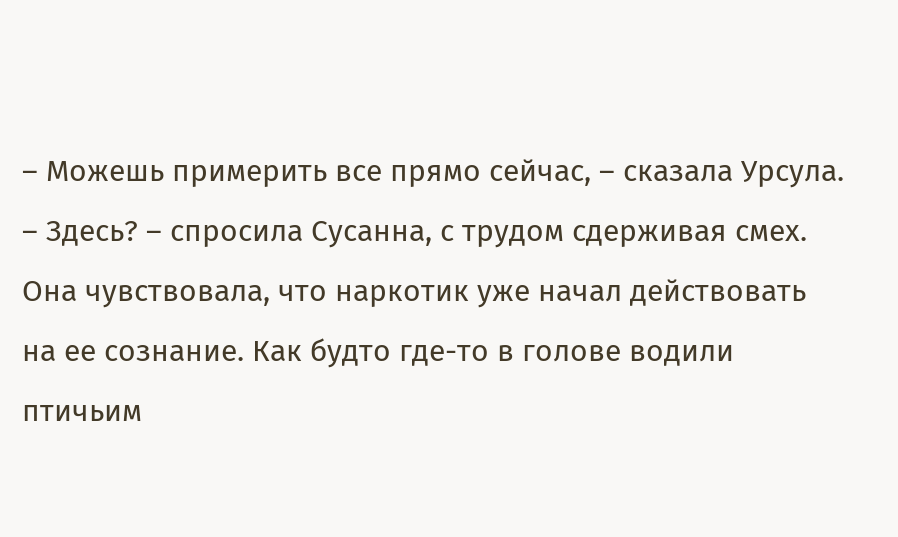– Можешь примерить все прямо сейчас, – сказала Урсула.
– Здесь? – спросила Сусанна, с трудом сдерживая смех. Она чувствовала, что наркотик уже начал действовать на ее сознание. Как будто где-то в голове водили птичьим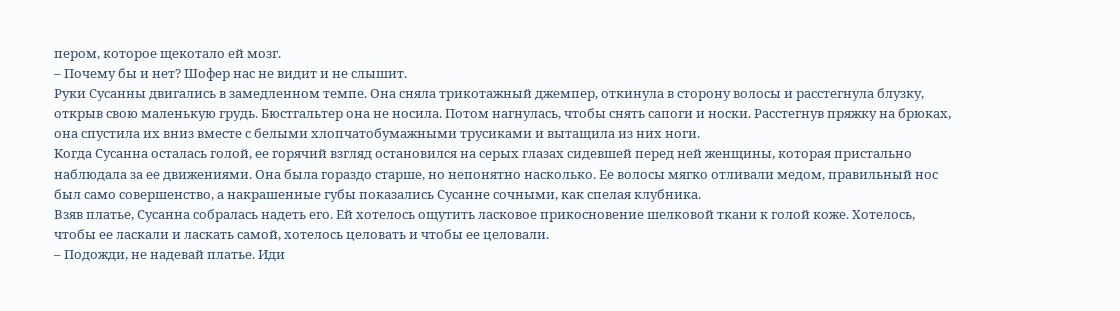пером, которое щекотало ей мозг.
– Почему бы и нет? Шофер нас не видит и не слышит.
Руки Сусанны двигались в замедленном темпе. Она сняла трикотажный джемпер, откинула в сторону волосы и расстегнула блузку, открыв свою маленькую грудь. Бюстгальтер она не носила. Потом нагнулась, чтобы снять сапоги и носки. Расстегнув пряжку на брюках, она спустила их вниз вместе с белыми хлопчатобумажными трусиками и вытащила из них ноги.
Когда Сусанна осталась голой, ее горячий взгляд остановился на серых глазах сидевшей перед ней женщины, которая пристально наблюдала за ее движениями. Она была гораздо старше, но непонятно насколько. Ее волосы мягко отливали медом, правильный нос был само совершенство, а накрашенные губы показались Сусанне сочными, как спелая клубника.
Взяв платье, Сусанна собралась надеть его. Ей хотелось ощутить ласковое прикосновение шелковой ткани к голой коже. Хотелось, чтобы ее ласкали и ласкать самой, хотелось целовать и чтобы ее целовали.
– Подожди, не надевай платье. Иди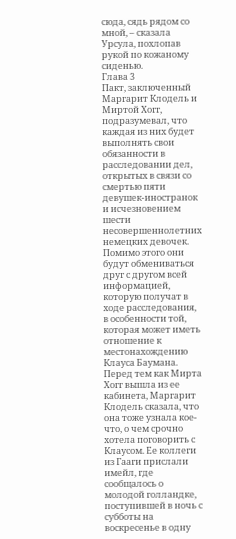сюда, сядь рядом со мной, – сказала Урсула, похлопав рукой по кожаному сиденью.
Глава 3
Пакт, заключенный Маргарит Клодель и Миртой Хогг, подразумевал, что каждая из них будет выполнять свои обязанности в расследовании дел, открытых в связи со смертью пяти девушек-иностранок и исчезновением шести несовершеннолетних немецких девочек. Помимо этого они будут обмениваться друг с другом всей информацией, которую получат в ходе расследования, в особенности той, которая может иметь отношение к местонахождению Клауса Баумана.
Перед тем как Мирта Хогг вышла из ее кабинета, Маргарит Клодель сказала, что она тоже узнала кое-что, о чем срочно хотела поговорить с Клаусом. Ее коллеги из Гааги прислали имейл, где сообщалось о молодой голландке, поступившей в ночь с субботы на воскресенье в одну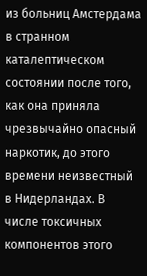из больниц Амстердама в странном каталептическом состоянии после того, как она приняла чрезвычайно опасный наркотик, до этого времени неизвестный в Нидерландах. В числе токсичных компонентов этого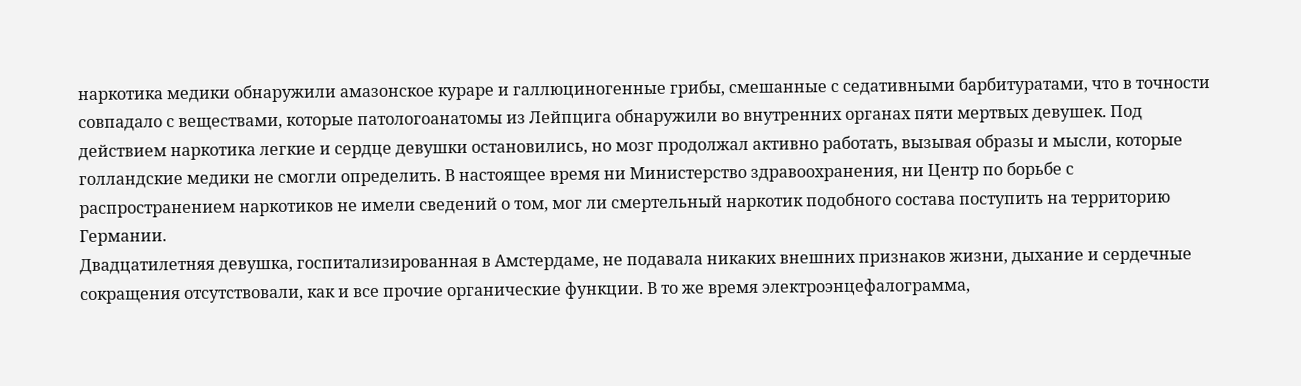наркотика медики обнаружили амазонское кураре и галлюциногенные грибы, смешанные с седативными барбитуратами, что в точности совпадало с веществами, которые патологоанатомы из Лейпцига обнаружили во внутренних органах пяти мертвых девушек. Под действием наркотика легкие и сердце девушки остановились, но мозг продолжал активно работать, вызывая образы и мысли, которые голландские медики не смогли определить. В настоящее время ни Министерство здравоохранения, ни Центр по борьбе с распространением наркотиков не имели сведений о том, мог ли смертельный наркотик подобного состава поступить на территорию Германии.
Двадцатилетняя девушка, госпитализированная в Амстердаме, не подавала никаких внешних признаков жизни, дыхание и сердечные сокращения отсутствовали, как и все прочие органические функции. В то же время электроэнцефалограмма,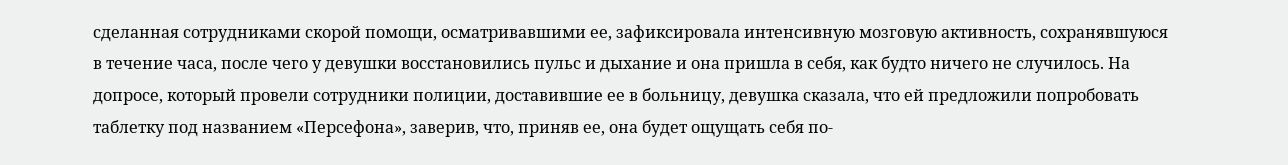сделанная сотрудниками скорой помощи, осматривавшими ее, зафиксировала интенсивную мозговую активность, сохранявшуюся в течение часа, после чего у девушки восстановились пульс и дыхание и она пришла в себя, как будто ничего не случилось. На допросе, который провели сотрудники полиции, доставившие ее в больницу, девушка сказала, что ей предложили попробовать таблетку под названием «Персефона», заверив, что, приняв ее, она будет ощущать себя по-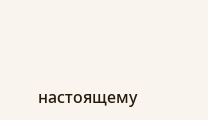настоящему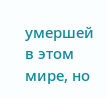умершей в этом мире, но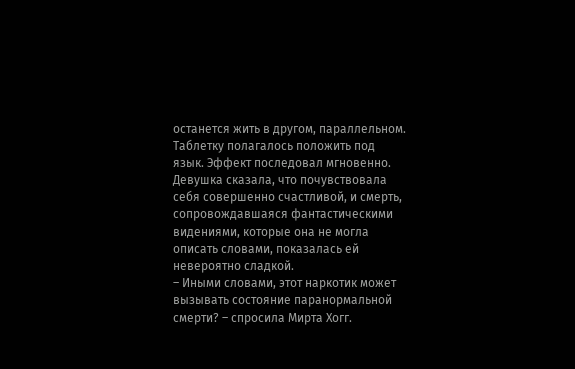останется жить в другом, параллельном. Таблетку полагалось положить под язык. Эффект последовал мгновенно. Девушка сказала, что почувствовала себя совершенно счастливой, и смерть, сопровождавшаяся фантастическими видениями, которые она не могла описать словами, показалась ей невероятно сладкой.
– Иными словами, этот наркотик может вызывать состояние паранормальной смерти? – спросила Мирта Хогг.